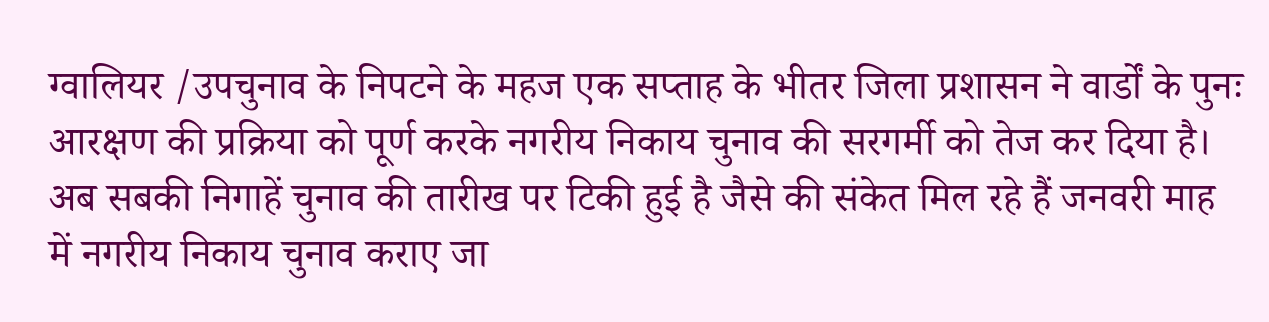ग्वालियर /उपचुनाव के निपटने के महज एक सप्ताह के भीतर जिला प्रशासन ने वार्डों के पुनः आरक्षण की प्रक्रिया को पूर्ण करके नगरीय निकाय चुनाव की सरगर्मी को तेज कर दिया है। अब सबकी निगाहें चुनाव की तारीख पर टिकी हुई है जैसे की संकेत मिल रहे हैं जनवरी माह में नगरीय निकाय चुनाव कराए जा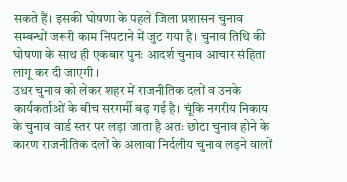सकते हैं। इसकी घोषणा के पहले जिला प्रशासन चुनाव सम्बन्धों जरूरी काम निपटाने में जुट गया है। चुनाव तिथि की घोषणा के साथ ही एकबार पुनः आदर्श चुनाव आचार संहिता लागू कर दी जाएगी ।
उधर चुनाव को लेकर शहर में राजनीतिक दलों व उनके कार्यकर्ताओं के बीच सरगर्मी बढ़ गई है। चूंकि नगरीय निकाय के चुनाव वार्ड स्तर पर लड़ा जाता है अतः छोटा चुनाव होने के कारण राजनीतिक दलों के अलावा निर्दलीय चुनाव लड़ने वालों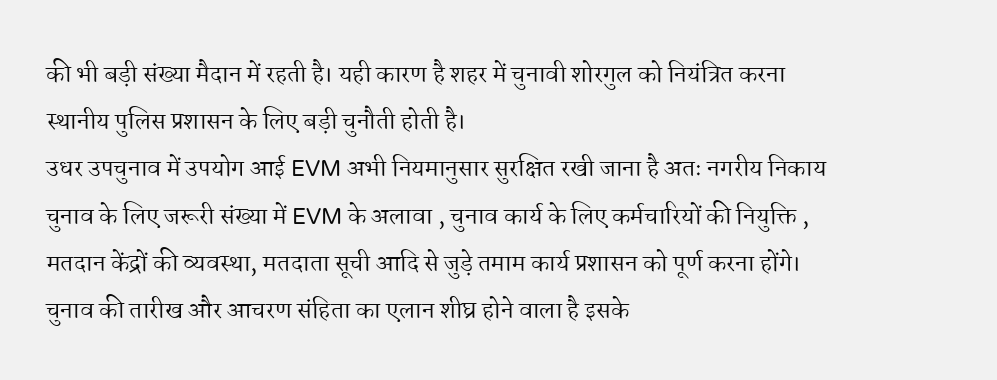की भी बड़ी संख्या मैदान में रहती है। यही कारण है शहर में चुनावी शोरगुल को नियंत्रित करना स्थानीय पुलिस प्रशासन के लिए बड़ी चुनौती होती है।
उधर उपचुनाव में उपयोग आई EVM अभी नियमानुसार सुरक्षित रखी जाना है अतः नगरीय निकाय चुनाव के लिए जरूरी संख्या में EVM के अलावा , चुनाव कार्य के लिए कर्मचारियों की नियुक्ति , मतदान केंद्रों की व्यवस्था, मतदाता सूची आदि से जुड़े तमाम कार्य प्रशासन को पूर्ण करना होंगे।
चुनाव की तारीख और आचरण संहिता का एलान शीघ्र होने वाला है इसके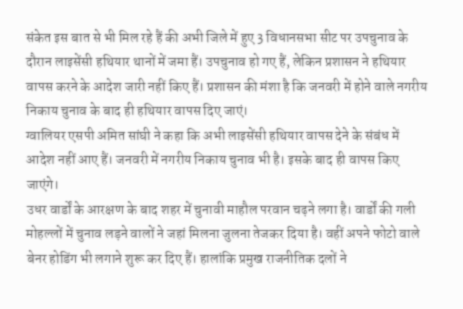संकेत इस बात से भी मिल रहे हैं की अभी जिले में हुए 3 विधानसभा सीट पर उपचुनाव के दौरान लाइसेंसी हथियार थानों में जमा हैं। उपचुनाव हो गए हैं, लेकिन प्रशासन ने हथियार वापस करने के आदेश जारी नहीं किए हैं। प्रशासन की मंशा है कि जनवरी में होने वाले नगरीय निकाय चुनाव के बाद ही हथियार वापस दिए जाएं।
ग्वालियर एसपी अमित सांघी ने कहा कि अभी लाइसेंसी हथियार वापस देने के संबंध में आदेश नहीं आए हैं। जनवरी में नगरीय निकाय चुनाव भी है। इसके बाद ही वापस किए जाएंगे।
उधर वार्डों के आरक्षण के बाद शहर में चुनावी माहौल परवान चढ़ने लगा है। वार्डों की गली मोहल्लों में चुनाव लड़ने वालों ने जहां मिलना जुलना तेजकर दिया है। वहीं अपने फोटो वाले बेनर होडिंग भी लगाने शुरू कर दिए हैं। हालांकि प्रमुख राजनीतिक दलों ने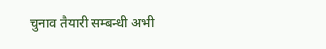चुनाव तैयारी सम्बन्धी अभी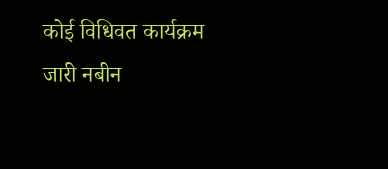कोई विधिवत कार्यक्रम जारी नबीन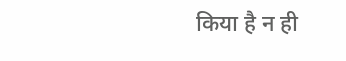किया है न ही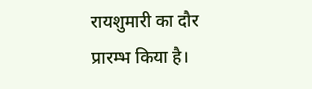रायशुमारी का दौर प्रारम्भ किया है।